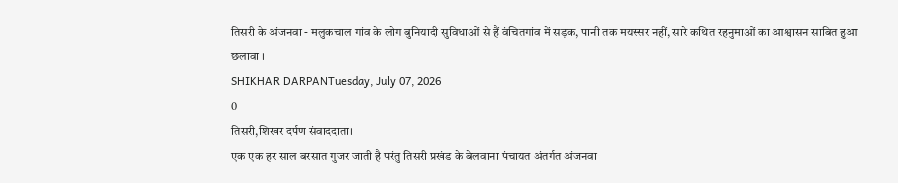तिसरी के अंजनवा - मलुकचाल गांव के लोग बुनियादी सुविधाओं से हैं वंचितगांव में सड़क, पानी तक मयस्सर नहीं, सारे कथित रहनुमाओं का आश्वासन साबित हुआ छलावा ।
SHIKHAR DARPANTuesday, July 07, 2026
0
तिसरी,शिखर दर्पण संवाददाता।
एक एक हर साल बरसात गुजर जाती है परंतु तिसरी प्रखंड के बेलवाना पंचायत अंतर्गत अंजनवा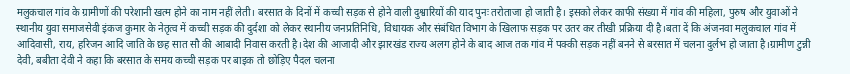मलुकचाल गांव के ग्रामीणों की परेशानी खत्म होने का नाम नहीं लेती। बरसात के दिनों में कच्ची सड़क से होने वाली दुश्वारियों की याद पुनः तरोताजा हो जाती है। इसको लेकर काफी संख्या में गांव की महिला, पुरुष और युवाओं ने स्थानीय युवा समाजसेवी इंकज कुमार के नेतृत्व में कच्ची सड़क की दुर्दशा को लेकर स्थानीय जनप्रतिनिधि, विधायक और संबंधित विभाग के खिलाफ सड़क पर उतर कर तीखी प्रक्रिया दी है।बता दें कि अंजनवा मलुकचाल गांव में आदिवासी, राय, हरिजन आदि जाति के छह सात सौ की आबादी निवास करती है।देश की आजादी और झारखंड राज्य अलग होने के बाद आज तक गांव में पक्की सड़क नहीं बनने से बरसात में चलना दुर्लभ हो जाता है।ग्रामीण टुन्नी देवी, बबीता देवी ने कहा कि बरसात के समय कच्ची सड़क पर बाइक तो छोड़िए पैदल चलना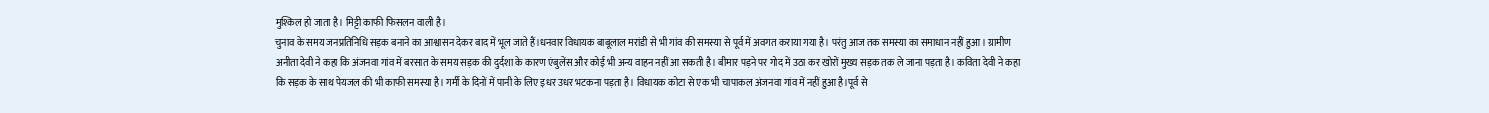मुश्किल हो जाता है। मिट्टी काफी फिसलन वाली है।
चुनाव के समय जनप्रतिनिधि सड़क बनाने का आश्वासन देकर बाद में भूल जाते हैं।धनवार विधायक बाबूलाल मरांडी से भी गांव की समस्या से पूर्व में अवगत कराया गया है। परंतु आज तक समस्या का समाधान नहीं हुआ। ग्रामीण अनीता देवी ने कहा कि अंजनवा गांव में बरसात के समय सड़क की दुर्दशा के कारण एंबुलेंस और कोई भी अन्य वाहन नहीं आ सकती है। बीमार पड़ने पर गोद में उठा कर खोरों मुख्य सड़क तक ले जाना पड़ता है। कविता देवी ने कहा कि सड़क के साथ पेयजल की भी काफी समस्या है। गर्मी के दिनों में पानी के लिए इधर उधर भटकना पड़ता है। विधायक कोटा से एक भी चापाकल अंजनवा गांव में नहीं हुआ है।पूर्व से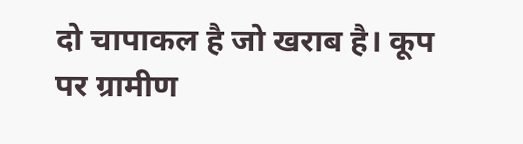दो चापाकल है जो खराब है। कूप पर ग्रामीण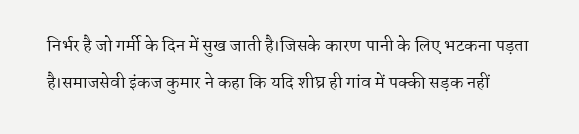निर्भर है जो गर्मी के दिन में सुख जाती है।जिसके कारण पानी के लिए भटकना पड़ता है।समाजसेवी इंकज कुमार ने कहा कि यदि शीघ्र ही गांव में पक्की सड़क नहीं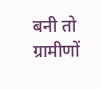बनी तो ग्रामीणों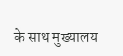के साथ मुख्यालय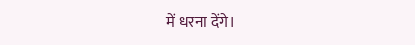में धरना देंगे।